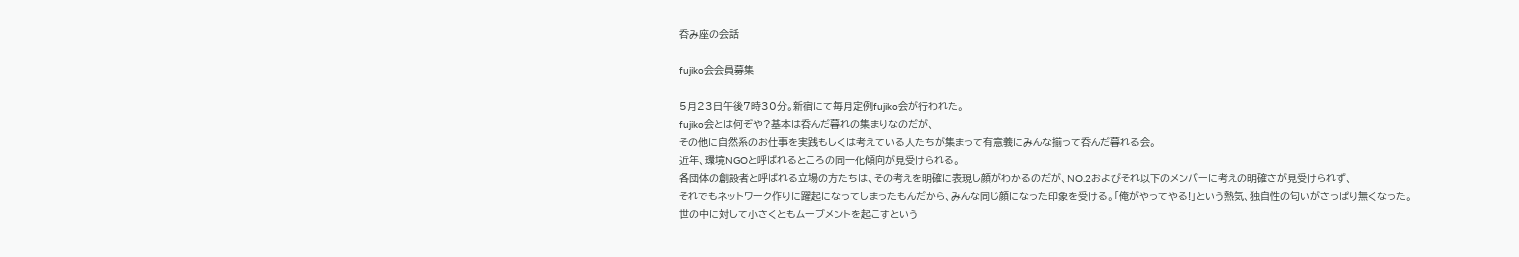呑み座の会話

fujiko会会員募集

5月23日午後7時30分。新宿にて毎月定例fujiko会が行われた。
fujiko会とは何ぞや?基本は呑んだ暮れの集まりなのだが、
その他に自然系のお仕事を実践もしくは考えている人たちが集まって有意義にみんな揃って呑んだ暮れる会。
近年、環境NGOと呼ばれるところの同一化傾向が見受けられる。
各団体の創設者と呼ばれる立場の方たちは、その考えを明確に表現し顔がわかるのだが、NO.2およびそれ以下のメンバーに考えの明確さが見受けられず、
それでもネットワーク作りに躍起になってしまったもんだから、みんな同じ顔になった印象を受ける。「俺がやってやる!」という熱気、独自性の匂いがさっぱり無くなった。
世の中に対して小さくともムーブメントを起こすという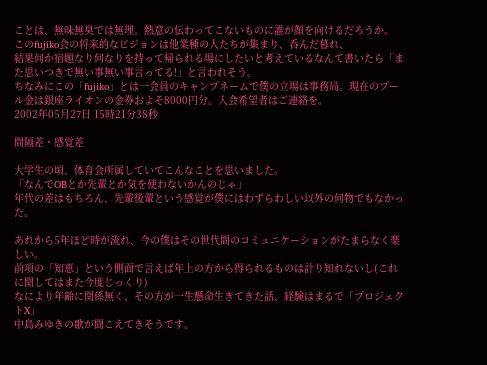ことは、無味無臭では無理。熱意の伝わってこないものに誰が顔を向けるだろうか。
このfujiko会の将来的なビジョンは他業種の人たちが集まり、呑んだ暮れ、
結果何か宿題なり何なりを持って帰られる場にしたいと考えているなんて書いたら「また思いつきで無い事無い事言ってる!」と言われそう。
ちなみにこの「fujiko」とは一会員のキャンプネームで僕の立場は事務局。現在のプール金は銀座ライオンの金券およそ8000円分。入会希望者はご連絡を。
2002年05月27日 15時21分38秒

間隔差・感覚差

大学生の頃、体育会所属していてこんなことを思いました。
「なんでOBとか先輩とか気を使わないかんのじゃ」
年代の差はもちろん、先輩後輩という感覚が僕にはわずらわしい以外の何物でもなかった。

あれから5年ほど時が流れ、今の僕はその世代間のコミュニケーションがたまらなく楽しい。
前項の「知恵」という側面で言えば年上の方から得られるものは計り知れないし(これに関してはまた今度じっくり)
なにより年齢に関係無く、その方が一生懸命生きてきた話、経験はまるで「プロジェクトX」
中島みゆきの歌が聞こえてきそうです。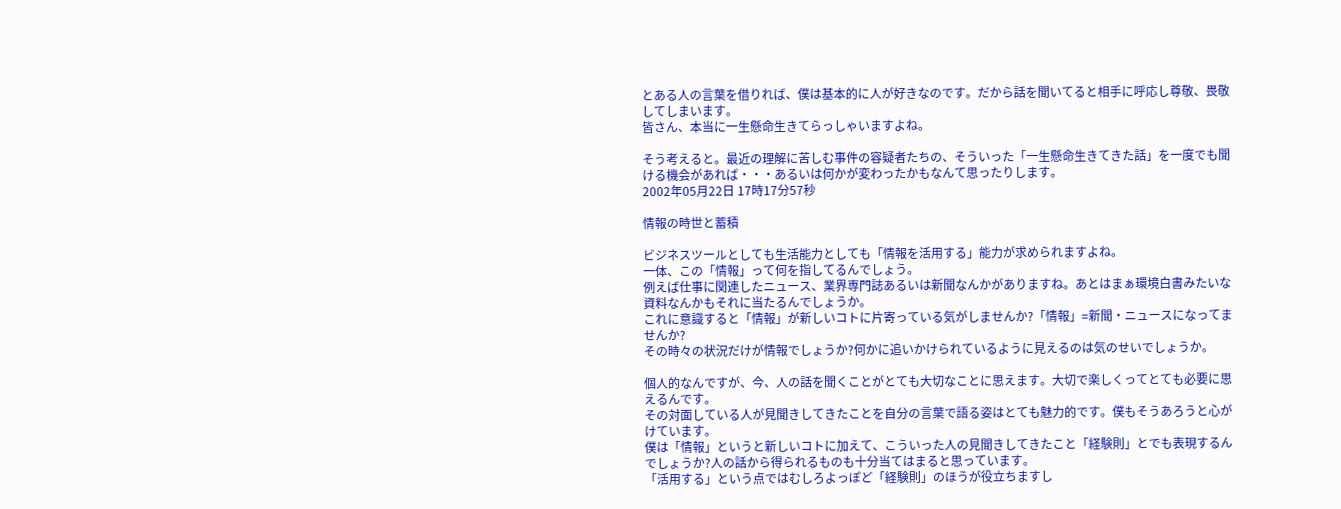とある人の言葉を借りれば、僕は基本的に人が好きなのです。だから話を聞いてると相手に呼応し尊敬、畏敬してしまいます。
皆さん、本当に一生懸命生きてらっしゃいますよね。

そう考えると。最近の理解に苦しむ事件の容疑者たちの、そういった「一生懸命生きてきた話」を一度でも聞ける機会があれば・・・あるいは何かが変わったかもなんて思ったりします。
2002年05月22日 17時17分57秒

情報の時世と蓄積

ビジネスツールとしても生活能力としても「情報を活用する」能力が求められますよね。
一体、この「情報」って何を指してるんでしょう。
例えば仕事に関連したニュース、業界専門誌あるいは新聞なんかがありますね。あとはまぁ環境白書みたいな資料なんかもそれに当たるんでしょうか。
これに意識すると「情報」が新しいコトに片寄っている気がしませんか?「情報」=新聞・ニュースになってませんか?
その時々の状況だけが情報でしょうか?何かに追いかけられているように見えるのは気のせいでしょうか。

個人的なんですが、今、人の話を聞くことがとても大切なことに思えます。大切で楽しくってとても必要に思えるんです。
その対面している人が見聞きしてきたことを自分の言葉で語る姿はとても魅力的です。僕もそうあろうと心がけています。
僕は「情報」というと新しいコトに加えて、こういった人の見聞きしてきたこと「経験則」とでも表現するんでしょうか?人の話から得られるものも十分当てはまると思っています。
「活用する」という点ではむしろよっぽど「経験則」のほうが役立ちますし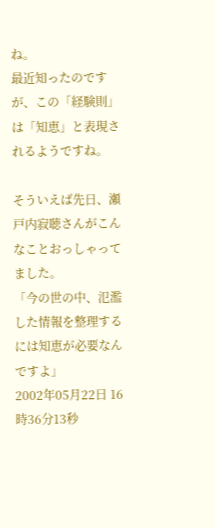ね。
最近知ったのですが、この「経験則」は「知恵」と表現されるようですね。

そういえば先日、瀬戸内寂聴さんがこんなことおっしゃってました。
「今の世の中、氾濫した情報を整理するには知恵が必要なんですよ」
2002年05月22日 16時36分13秒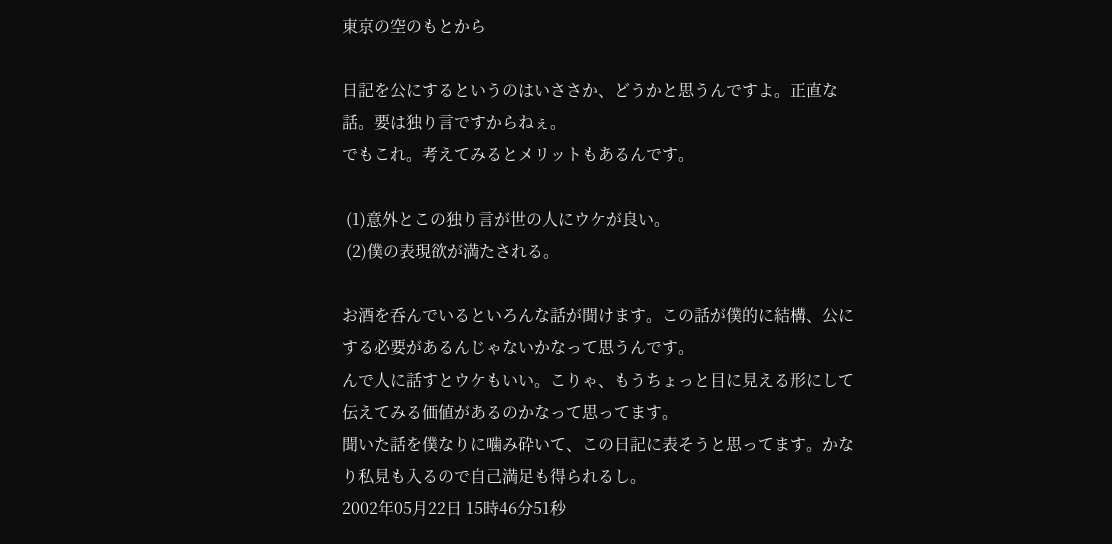東京の空のもとから

日記を公にするというのはいささか、どうかと思うんですよ。正直な話。要は独り言ですからねぇ。
でもこれ。考えてみるとメリットもあるんです。

 (1)意外とこの独り言が世の人にウケが良い。
 (2)僕の表現欲が満たされる。

お酒を呑んでいるといろんな話が聞けます。この話が僕的に結構、公にする必要があるんじゃないかなって思うんです。
んで人に話すとウケもいい。こりゃ、もうちょっと目に見える形にして伝えてみる価値があるのかなって思ってます。
聞いた話を僕なりに噛み砕いて、この日記に表そうと思ってます。かなり私見も入るので自己満足も得られるし。
2002年05月22日 15時46分51秒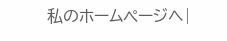私のホームページへ|